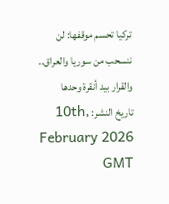تركيا تحسم موقفها: لن ننسحب من سوريا والعراق.. والقرار بيد أنقرة وحدها
تاريخ النشر: 10th, February 2026 GMT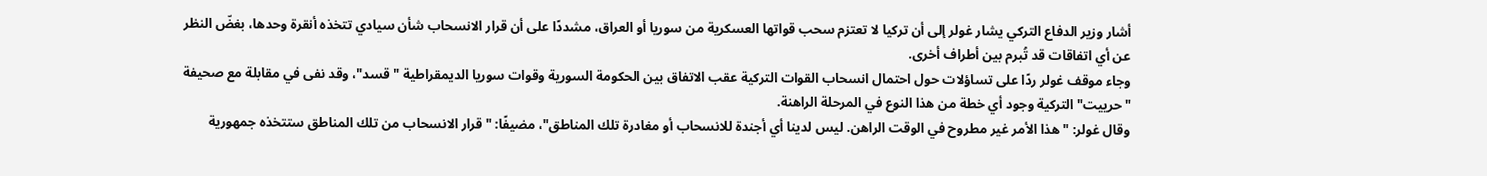أشار وزير الدفاع التركي يشار غولر إلى أن تركيا لا تعتزم سحب قواتها العسكرية من سوريا أو العراق، مشددًا على أن قرار الانسحاب شأن سيادي تتخذه أنقرة وحدها، بغضّ النظر عن أي اتفاقات قد تُبرم بين أطراف أخرى.
وجاء موقف غولر ردًا على تساؤلات حول احتمال انسحاب القوات التركية عقب الاتفاق بين الحكومة السورية وقوات سوريا الديمقراطية "قسد"، وقد نفى في مقابلة مع صحيفة "حرييت" التركية وجود أي خطة من هذا النوع في المرحلة الراهنة.
وقال غولر: "هذا الأمر غير مطروح في الوقت الراهن. ليس لدينا أي أجندة للانسحاب أو مغادرة تلك المناطق"، مضيفًا: "قرار الانسحاب من تلك المناطق ستتخذه جمهورية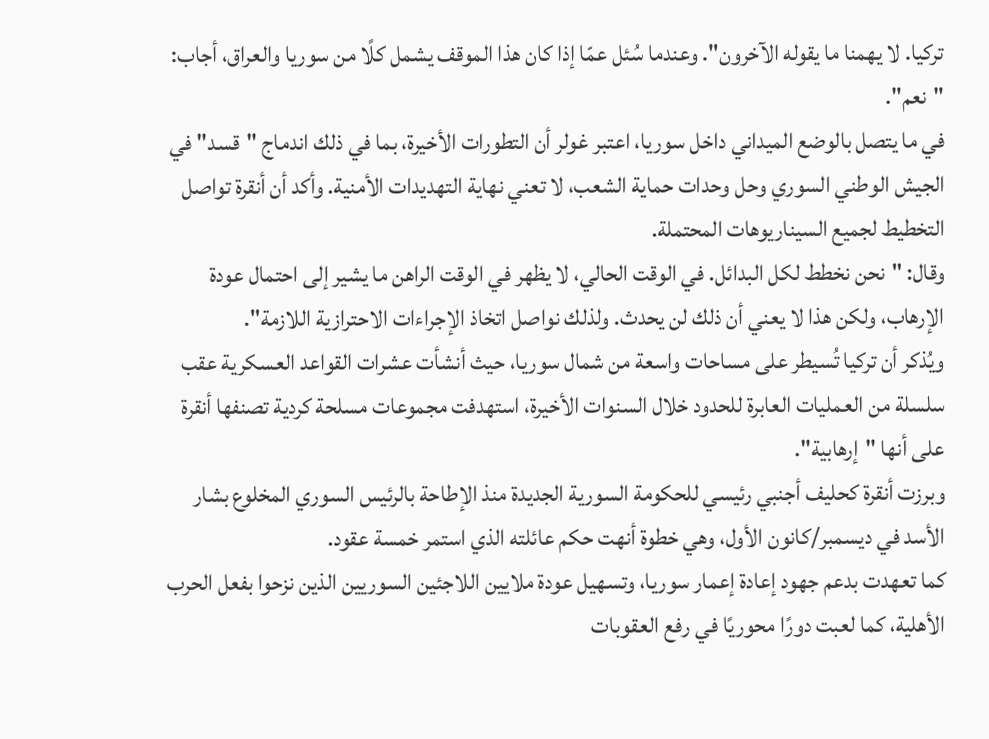تركيا. لا يهمنا ما يقوله الآخرون". وعندما سُئل عمّا إذا كان هذا الموقف يشمل كلًا من سوريا والعراق، أجاب: "نعم".
في ما يتصل بالوضع الميداني داخل سوريا، اعتبر غولر أن التطورات الأخيرة، بما في ذلك اندماج "قسد" في الجيش الوطني السوري وحل وحدات حماية الشعب، لا تعني نهاية التهديدات الأمنية. وأكد أن أنقرة تواصل التخطيط لجميع السيناريوهات المحتملة.
وقال: "نحن نخطط لكل البدائل. في الوقت الحالي، لا يظهر في الوقت الراهن ما يشير إلى احتمال عودة الإرهاب، ولكن هذا لا يعني أن ذلك لن يحدث. ولذلك نواصل اتخاذ الإجراءات الاحترازية اللازمة".
ويُذكر أن تركيا تُسيطر على مساحات واسعة من شمال سوريا، حيث أنشأت عشرات القواعد العسكرية عقب سلسلة من العمليات العابرة للحدود خلال السنوات الأخيرة، استهدفت مجموعات مسلحة كردية تصنفها أنقرة على أنها "إرهابية".
وبرزت أنقرة كحليف أجنبي رئيسي للحكومة السورية الجديدة منذ الإطاحة بالرئيس السوري المخلوع بشار الأسد في ديسمبر/كانون الأول، وهي خطوة أنهت حكم عائلته الذي استمر خمسة عقود.
كما تعهدت بدعم جهود إعادة إعمار سوريا، وتسهيل عودة ملايين اللاجئين السوريين الذين نزحوا بفعل الحرب الأهلية، كما لعبت دورًا محوريًا في رفع العقوبات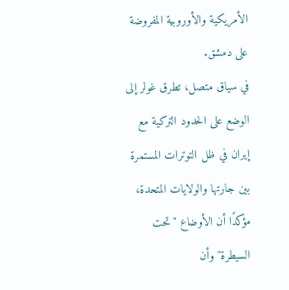الأمريكية والأوروبية المفروضة على دمشق.
في سياق متصل، تطرق غولر إلى الوضع على الحدود التركية مع إيران في ظل التوترات المستمرة بين جارتها والولايات المتحدة، مؤكدًا أن الأوضاع "تحت السيطرة" وأن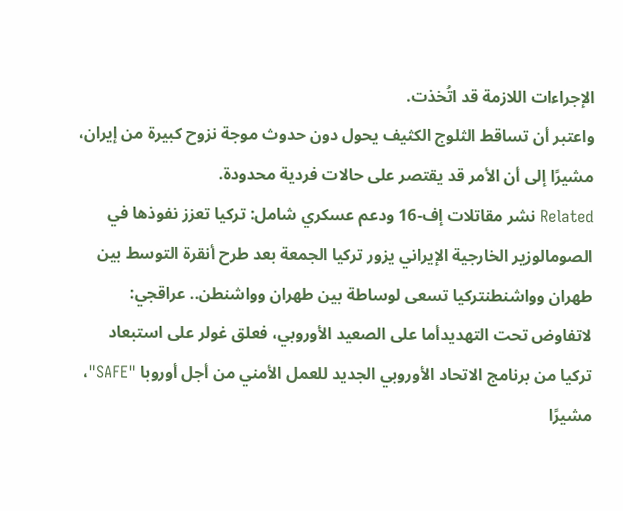الإجراءات اللازمة قد اتُخذت.
واعتبر أن تساقط الثلوج الكثيف يحول دون حدوث موجة نزوح كبيرة من إيران، مشيرًا إلى أن الأمر قد يقتصر على حالات فردية محدودة.
Related نشر مقاتلات إف-16 ودعم عسكري شامل: تركيا تعزز نفوذها في الصومالوزير الخارجية الإيراني يزور تركيا الجمعة بعد طرح أنقرة التوسط بين طهران وواشنطنتركيا تسعى لوساطة بين طهران وواشنطن.. عراقجي: لاتفاوض تحت التهديدأما على الصعيد الأوروبي، فعلق غولر على استبعاد تركيا من برنامج الاتحاد الأوروبي الجديد للعمل الأمني من أجل أوروبا "SAFE"، مشيرًا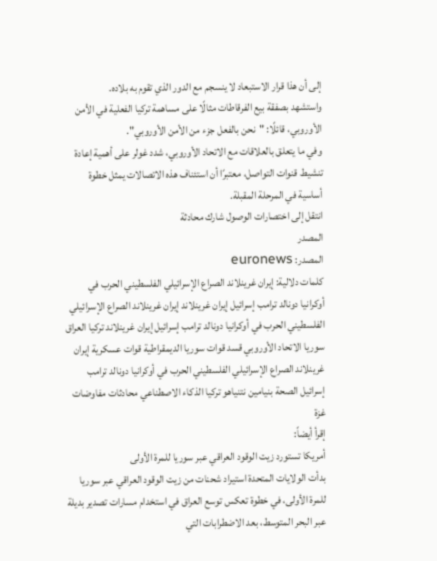إلى أن هذا قرار الاستبعاد لا ينسجم مع الدور الذي تقوم به بلاده.
واستشهد بصفقة بيع الفرقاطات مثالًا على مساهمة تركيا الفعلية في الأمن الأوروبي، قائلًا: "نحن بالفعل جزء من الأمن الأوروبي".
وفي ما يتعلق بالعلاقات مع الاتحاد الأوروبي، شدد غولر على أهمية إعادة تنشيط قنوات التواصل، معتبرًا أن استئناف هذه الاتصالات يمثل خطوة أساسية في المرحلة المقبلة.
انتقل إلى اختصارات الوصول شارك محادثة
المصدر
المصدر: euronews
كلمات دلالية: إيران غرينلاند الصراع الإسرائيلي الفلسطيني الحرب في أوكرانيا دونالد ترامب إسرائيل إيران غرينلاند إيران غرينلاند الصراع الإسرائيلي الفلسطيني الحرب في أوكرانيا دونالد ترامب إسرائيل إيران غرينلاند تركيا العراق سوريا الاتحاد الأوروبي قسد قوات سوريا الديمقراطية قوات عسكرية إيران غرينلاند الصراع الإسرائيلي الفلسطيني الحرب في أوكرانيا دونالد ترامب إسرائيل الصحة بنيامين نتنياهو تركيا الذكاء الاصطناعي محادثات مفاوضات غزة
إقرأ أيضاً:
أمريكا تستورد زيت الوقود العراقي عبر سوريا للمرة الأولى
بدأت الولايات المتحدة استيراد شحنات من زيت الوقود العراقي عبر سوريا للمرة الأولى، في خطوة تعكس توسع العراق في استخدام مسارات تصدير بديلة عبر البحر المتوسط، بعد الاضطرابات التي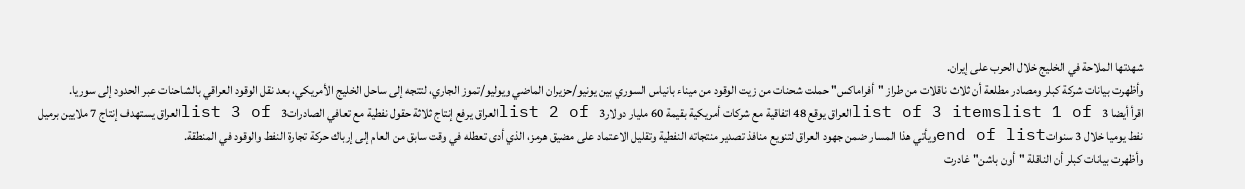شهدتها الملاحة في الخليج خلال الحرب على إيران.
وأظهرت بيانات شركة كبلر ومصادر مطلعة أن ثلاث ناقلات من طراز "أفراماكس" حملت شحنات من زيت الوقود من ميناء بانياس السوري بين يونيو/حزيران الماضي ويوليو/تموز الجاري، لتتجه إلى ساحل الخليج الأمريكي، بعد نقل الوقود العراقي بالشاحنات عبر الحدود إلى سوريا.
اقرأ أيضا list of 3 itemslist 1 of 3العراق يوقع 48 اتفاقية مع شركات أمريكية بقيمة 60 مليار دولارlist 2 of 3العراق يرفع إنتاج ثلاثة حقول نفطية مع تعافي الصادراتlist 3 of 3العراق يستهدف إنتاج 7 ملايين برميل نفط يوميا خلال 3 سنواتend of listويأتي هذا المسار ضمن جهود العراق لتنويع منافذ تصدير منتجاته النفطية وتقليل الاعتماد على مضيق هرمز، الذي أدى تعطله في وقت سابق من العام إلى إرباك حركة تجارة النفط والوقود في المنطقة.
وأظهرت بيانات كبلر أن الناقلة "أون باشن" غادرت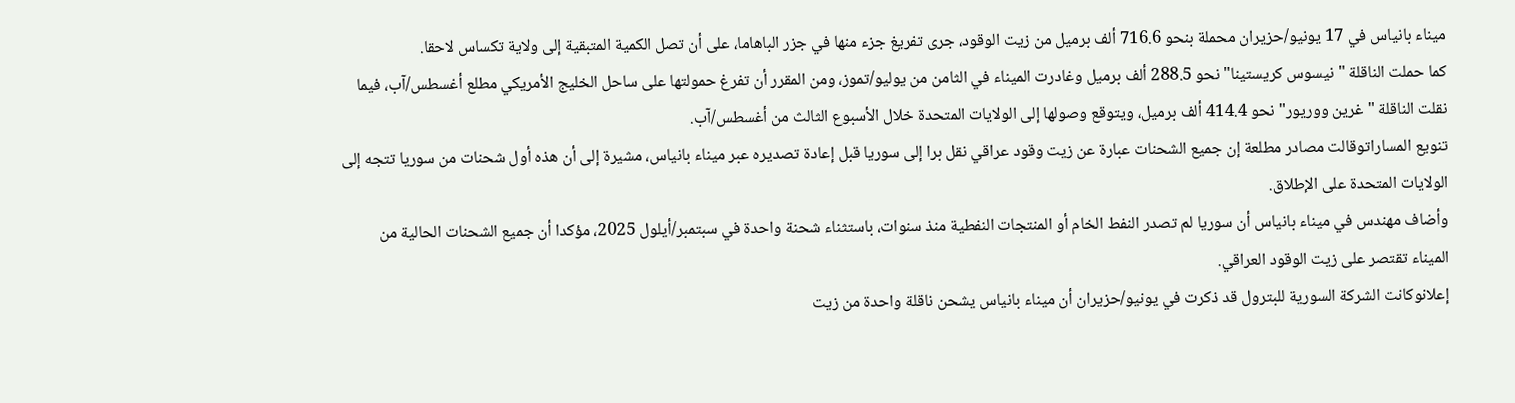ميناء بانياس في 17 يونيو/حزيران محملة بنحو 716.6 ألف برميل من زيت الوقود، جرى تفريغ جزء منها في جزر الباهاما، على أن تصل الكمية المتبقية إلى ولاية تكساس لاحقا.
كما حملت الناقلة "نيسوس كريستينا" نحو 288.5 ألف برميل وغادرت الميناء في الثامن من يوليو/تموز، ومن المقرر أن تفرغ حمولتها على ساحل الخليج الأمريكي مطلع أغسطس/آب، فيما نقلت الناقلة "غرين ووريور" نحو 414.4 ألف برميل، ويتوقع وصولها إلى الولايات المتحدة خلال الأسبوع الثالث من أغسطس/آب.
تنويع المساراتوقالت مصادر مطلعة إن جميع الشحنات عبارة عن زيت وقود عراقي نقل برا إلى سوريا قبل إعادة تصديره عبر ميناء بانياس، مشيرة إلى أن هذه أول شحنات من سوريا تتجه إلى الولايات المتحدة على الإطلاق.
وأضاف مهندس في ميناء بانياس أن سوريا لم تصدر النفط الخام أو المنتجات النفطية منذ سنوات، باستثناء شحنة واحدة في سبتمبر/أيلول 2025، مؤكدا أن جميع الشحنات الحالية من الميناء تقتصر على زيت الوقود العراقي.
إعلانوكانت الشركة السورية للبترول قد ذكرت في يونيو/حزيران أن ميناء بانياس يشحن ناقلة واحدة من زيت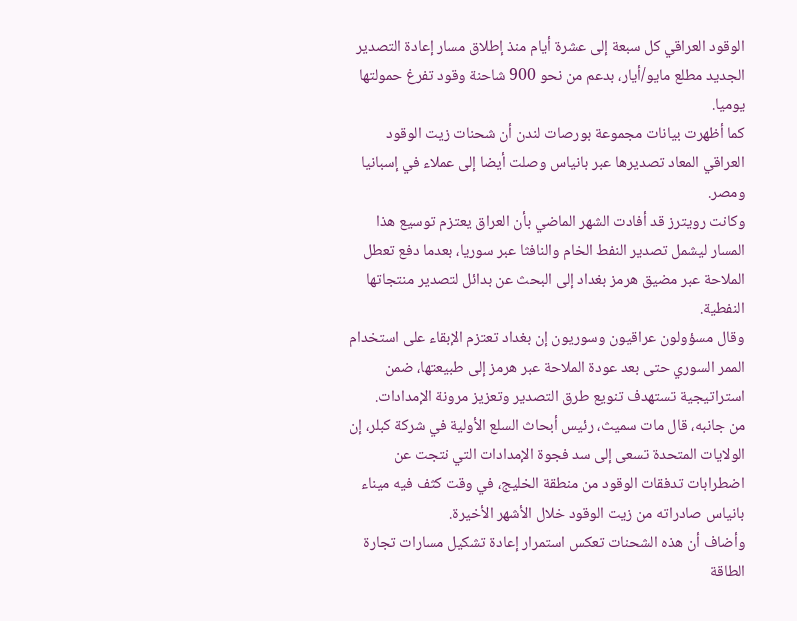الوقود العراقي كل سبعة إلى عشرة أيام منذ إطلاق مسار إعادة التصدير الجديد مطلع مايو/أيار، بدعم من نحو 900 شاحنة وقود تفرغ حمولتها يوميا.
كما أظهرت بيانات مجموعة بورصات لندن أن شحنات زيت الوقود العراقي المعاد تصديرها عبر بانياس وصلت أيضا إلى عملاء في إسبانيا ومصر.
وكانت رويترز قد أفادت الشهر الماضي بأن العراق يعتزم توسيع هذا المسار ليشمل تصدير النفط الخام والنافثا عبر سوريا، بعدما دفع تعطل الملاحة عبر مضيق هرمز بغداد إلى البحث عن بدائل لتصدير منتجاتها النفطية.
وقال مسؤولون عراقيون وسوريون إن بغداد تعتزم الإبقاء على استخدام الممر السوري حتى بعد عودة الملاحة عبر هرمز إلى طبيعتها، ضمن استراتيجية تستهدف تنويع طرق التصدير وتعزيز مرونة الإمدادات.
من جانبه، قال مات سميث، رئيس أبحاث السلع الأولية في شركة كبلر، إن الولايات المتحدة تسعى إلى سد فجوة الإمدادات التي نتجت عن اضطرابات تدفقات الوقود من منطقة الخليج، في وقت كثف فيه ميناء بانياس صادراته من زيت الوقود خلال الأشهر الأخيرة.
وأضاف أن هذه الشحنات تعكس استمرار إعادة تشكيل مسارات تجارة الطاقة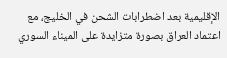الإقليمية بعد اضطرابات الشحن في الخليج، مع اعتماد العراق بصورة متزايدة على الميناء السوري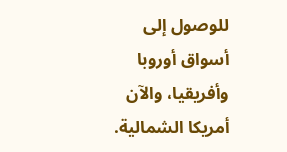للوصول إلى أسواق أوروبا وأفريقيا، والآن أمريكا الشمالية.